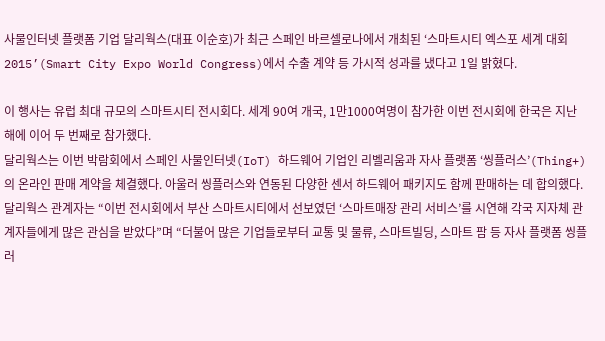사물인터넷 플랫폼 기업 달리웍스(대표 이순호)가 최근 스페인 바르셀로나에서 개최된 ‘스마트시티 엑스포 세계 대회 2015’(Smart City Expo World Congress)에서 수출 계약 등 가시적 성과를 냈다고 1일 밝혔다.

이 행사는 유럽 최대 규모의 스마트시티 전시회다. 세계 90여 개국, 1만1000여명이 참가한 이번 전시회에 한국은 지난해에 이어 두 번째로 참가했다.
달리웍스는 이번 박람회에서 스페인 사물인터넷(IoT) 하드웨어 기업인 리벨리움과 자사 플랫폼 ‘씽플러스’(Thing+)의 온라인 판매 계약을 체결했다. 아울러 씽플러스와 연동된 다양한 센서 하드웨어 패키지도 함께 판매하는 데 합의했다.
달리웍스 관계자는 “이번 전시회에서 부산 스마트시티에서 선보였던 ‘스마트매장 관리 서비스’를 시연해 각국 지자체 관계자들에게 많은 관심을 받았다”며 “더불어 많은 기업들로부터 교통 및 물류, 스마트빌딩, 스마트 팜 등 자사 플랫폼 씽플러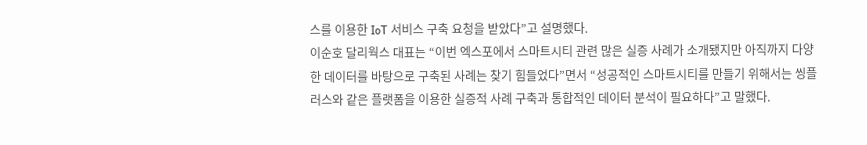스를 이용한 IoT 서비스 구축 요청을 받았다”고 설명했다.
이순호 달리웍스 대표는 “이번 엑스포에서 스마트시티 관련 많은 실증 사례가 소개됐지만 아직까지 다양한 데이터를 바탕으로 구축된 사례는 찾기 힘들었다”면서 “성공적인 스마트시티를 만들기 위해서는 씽플러스와 같은 플랫폼을 이용한 실증적 사례 구축과 통합적인 데이터 분석이 필요하다”고 말했다.